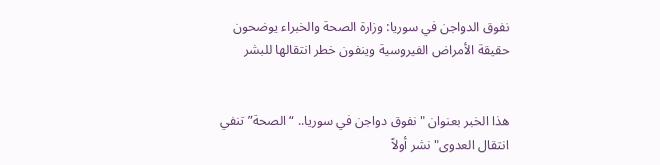نفوق الدواجن في سوريا: وزارة الصحة والخبراء يوضحون حقيقة الأمراض الفيروسية وينفون خطر انتقالها للبشر


هذا الخبر بعنوان "نفوق دواجن في سوريا.. “الصحة” تنفي انتقال العدوى" نشر أولاً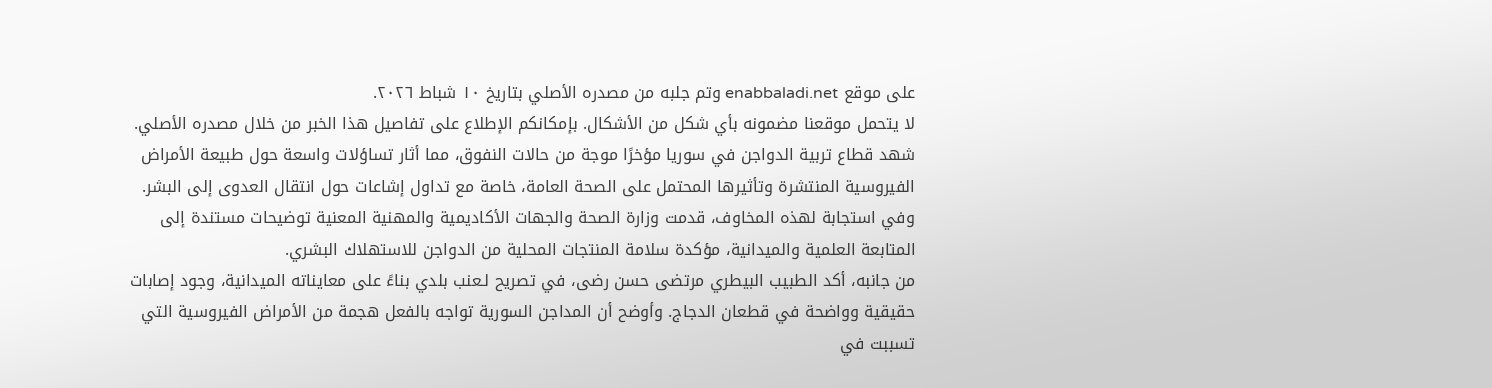على موقع enabbaladi.net وتم جلبه من مصدره الأصلي بتاريخ ١٠ شباط ٢٠٢٦.
لا يتحمل موقعنا مضمونه بأي شكل من الأشكال. بإمكانكم الإطلاع على تفاصيل هذا الخبر من خلال مصدره الأصلي.
شهد قطاع تربية الدواجن في سوريا مؤخرًا موجة من حالات النفوق، مما أثار تساؤلات واسعة حول طبيعة الأمراض الفيروسية المنتشرة وتأثيرها المحتمل على الصحة العامة، خاصة مع تداول إشاعات حول انتقال العدوى إلى البشر. وفي استجابة لهذه المخاوف، قدمت وزارة الصحة والجهات الأكاديمية والمهنية المعنية توضيحات مستندة إلى المتابعة العلمية والميدانية، مؤكدة سلامة المنتجات المحلية من الدواجن للاستهلاك البشري.
من جانبه، أكد الطبيب البيطري مرتضى حسن رضى، في تصريح لـعنب بلدي بناءً على معايناته الميدانية، وجود إصابات حقيقية وواضحة في قطعان الدجاج. وأوضح أن المداجن السورية تواجه بالفعل هجمة من الأمراض الفيروسية التي تسببت في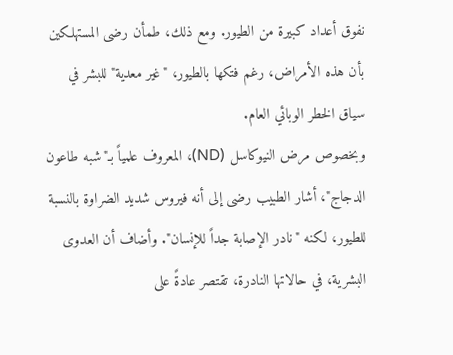نفوق أعداد كبيرة من الطيور. ومع ذلك، طمأن رضى المستهلكين بأن هذه الأمراض، رغم فتكها بالطيور، "غير معدية" للبشر في سياق الخطر الوبائي العام.
وبخصوص مرض النيوكاسل (ND)، المعروف علمياً بـ"شبه طاعون الدجاج"، أشار الطبيب رضى إلى أنه فيروس شديد الضراوة بالنسبة للطيور، لكنه "نادر الإصابة جداً للإنسان". وأضاف أن العدوى البشرية، في حالاتها النادرة، تقتصر عادةً على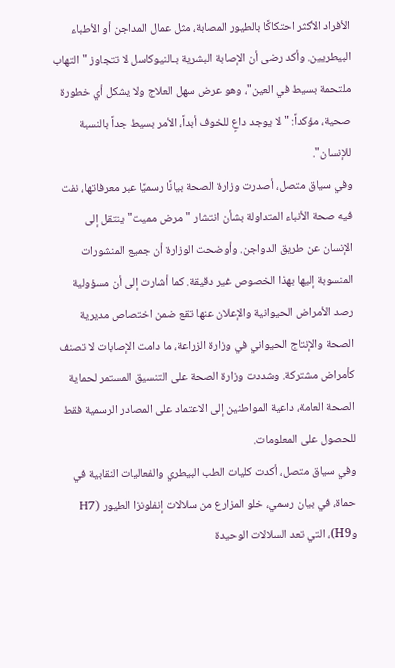الأفراد الأكثر احتكاكًا بالطيور المصابة، مثل عمال المداجن أو الأطباء البيطريين. وأكد رضى أن الإصابة البشرية بـالنيوكاسل لا تتجاوز "التهاب ملتحمة بسيط في العين"، وهو عرض سهل العلاج ولا يشكل أي خطورة صحية، مؤكداً: "لا يوجد داعٍ للخوف أبداً، الأمر بسيط جداً بالنسبة للإنسان".
وفي سياق متصل، أصدرت وزارة الصحة بيانًا رسميًا عبر معرفاتها، نفت فيه صحة الأنباء المتداولة بشأن انتشار "مرض مميت" ينتقل إلى الإنسان عن طريق الدواجن. وأوضحت الوزارة أن جميع المنشورات المنسوبة إليها بهذا الخصوص غير دقيقة. كما أشارت إلى أن مسؤولية رصد الأمراض الحيوانية والإعلان عنها تقع ضمن اختصاص مديرية الصحة والإنتاج الحيواني في وزارة الزراعة، ما دامت الإصابات لا تصنف كأمراض مشتركة. وشددت وزارة الصحة على التنسيق المستمر لحماية الصحة العامة، داعية المواطنين إلى الاعتماد على المصادر الرسمية فقط للحصول على المعلومات.
وفي سياق متصل، أكدت كليات الطب البيطري والفعاليات النقابية في حماة، في بيان رسمي، خلو المزارع من سلالات إنفلونزا الطيور (H7 وH9)، التي تعد السلالات الوحيدة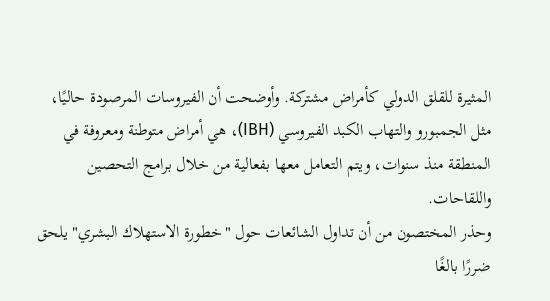المثيرة للقلق الدولي كأمراض مشتركة. وأوضحت أن الفيروسات المرصودة حاليًا، مثل الجمبورو والتهاب الكبد الفيروسي (IBH)، هي أمراض متوطنة ومعروفة في المنطقة منذ سنوات، ويتم التعامل معها بفعالية من خلال برامج التحصين واللقاحات.
وحذر المختصون من أن تداول الشائعات حول "خطورة الاستهلاك البشري" يلحق ضررًا بالغًا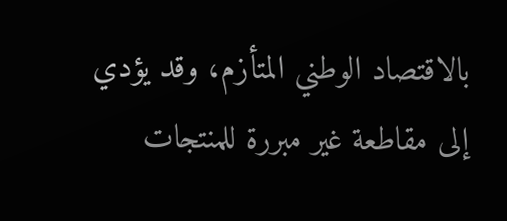بالاقتصاد الوطني المتأزم، وقد يؤدي إلى مقاطعة غير مبررة للمنتجات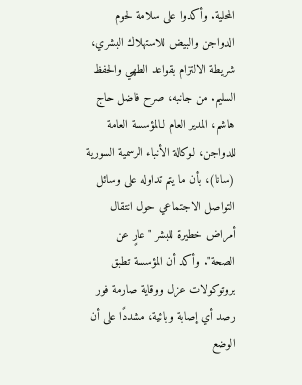المحلية. وأكدوا على سلامة لحوم الدواجن والبيض للاستهلاك البشري، شريطة الالتزام بقواعد الطهي والحفظ السليم. من جانبه، صرح فاضل حاج هاشم، المدير العام لـالمؤسسة العامة للدواجن، لـوكالة الأنباء الرسمية السورية (سانا)، بأن ما يتم تداوله على وسائل التواصل الاجتماعي حول انتقال أمراض خطيرة للبشر "عارٍ عن الصحة". وأكد أن المؤسسة تطبق بروتوكولات عزل ووقاية صارمة فور رصد أي إصابة وبائية، مشددًا على أن الوضع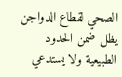الصحي لقطاع الدواجن يظل ضمن الحدود الطبيعية ولا يستدعي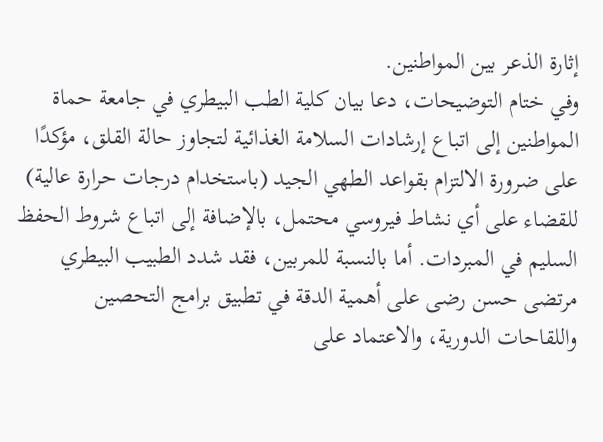إثارة الذعر بين المواطنين.
وفي ختام التوضيحات، دعا بيان كلية الطب البيطري في جامعة حماة المواطنين إلى اتباع إرشادات السلامة الغذائية لتجاوز حالة القلق، مؤكدًا على ضرورة الالتزام بقواعد الطهي الجيد (باستخدام درجات حرارة عالية) للقضاء على أي نشاط فيروسي محتمل، بالإضافة إلى اتباع شروط الحفظ السليم في المبردات. أما بالنسبة للمربين، فقد شدد الطبيب البيطري مرتضى حسن رضى على أهمية الدقة في تطبيق برامج التحصين واللقاحات الدورية، والاعتماد على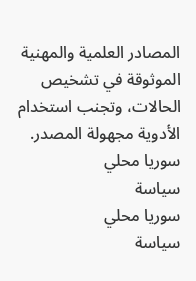المصادر العلمية والمهنية الموثوقة في تشخيص الحالات، وتجنب استخدام الأدوية مجهولة المصدر.
سوريا محلي
سياسة
سوريا محلي
سياسة